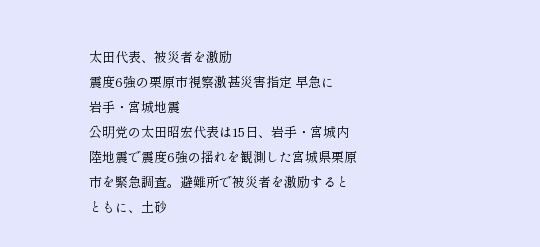太田代表、被災者を激励
震度6強の栗原市視察激甚災害指定 早急に
岩手・宮城地震
公明党の太田昭宏代表は15日、岩手・宮城内陸地震で震度6強の揺れを観測した宮城県栗原市を緊急調査。避難所で被災者を激励するとともに、土砂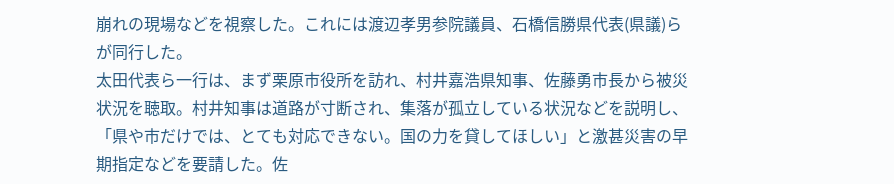崩れの現場などを視察した。これには渡辺孝男参院議員、石橋信勝県代表(県議)らが同行した。
太田代表ら一行は、まず栗原市役所を訪れ、村井嘉浩県知事、佐藤勇市長から被災状況を聴取。村井知事は道路が寸断され、集落が孤立している状況などを説明し、「県や市だけでは、とても対応できない。国の力を貸してほしい」と激甚災害の早期指定などを要請した。佐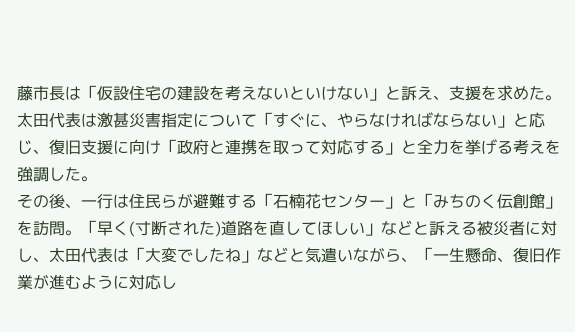藤市長は「仮設住宅の建設を考えないといけない」と訴え、支援を求めた。
太田代表は激甚災害指定について「すぐに、やらなければならない」と応じ、復旧支援に向け「政府と連携を取って対応する」と全力を挙げる考えを強調した。
その後、一行は住民らが避難する「石楠花センター」と「みちのく伝創館」を訪問。「早く(寸断された)道路を直してほしい」などと訴える被災者に対し、太田代表は「大変でしたね」などと気遣いながら、「一生懸命、復旧作業が進むように対応し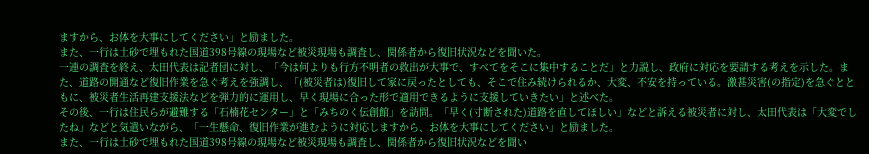ますから、お体を大事にしてください」と励ました。
また、一行は土砂で埋もれた国道398号線の現場など被災現場も調査し、関係者から復旧状況などを聞いた。
一連の調査を終え、太田代表は記者団に対し、「今は何よりも行方不明者の救出が大事で、すべてをそこに集中することだ」と力説し、政府に対応を要請する考えを示した。また、道路の開通など復旧作業を急ぐ考えを強調し、「(被災者は)復旧して家に戻ったとしても、そこで住み続けられるか、大変、不安を持っている。激甚災害(の指定)を急ぐとともに、被災者生活再建支援法などを弾力的に運用し、早く現場に合った形で適用できるように支援していきたい」と述べた。
その後、一行は住民らが避難する「石楠花センター」と「みちのく伝創館」を訪問。「早く(寸断された)道路を直してほしい」などと訴える被災者に対し、太田代表は「大変でしたね」などと気遣いながら、「一生懸命、復旧作業が進むように対応しますから、お体を大事にしてください」と励ました。
また、一行は土砂で埋もれた国道398号線の現場など被災現場も調査し、関係者から復旧状況などを聞い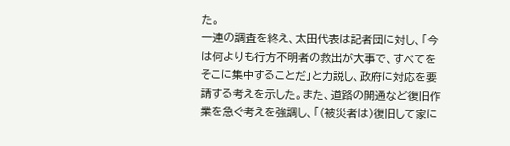た。
一連の調査を終え、太田代表は記者団に対し、「今は何よりも行方不明者の救出が大事で、すべてをそこに集中することだ」と力説し、政府に対応を要請する考えを示した。また、道路の開通など復旧作業を急ぐ考えを強調し、「(被災者は)復旧して家に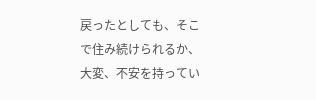戻ったとしても、そこで住み続けられるか、大変、不安を持ってい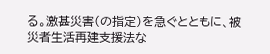る。激甚災害(の指定)を急ぐとともに、被災者生活再建支援法な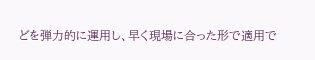どを弾力的に運用し、早く現場に合った形で適用で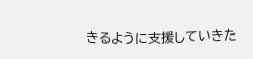きるように支援していきた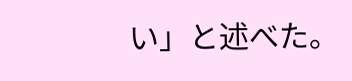い」と述べた。